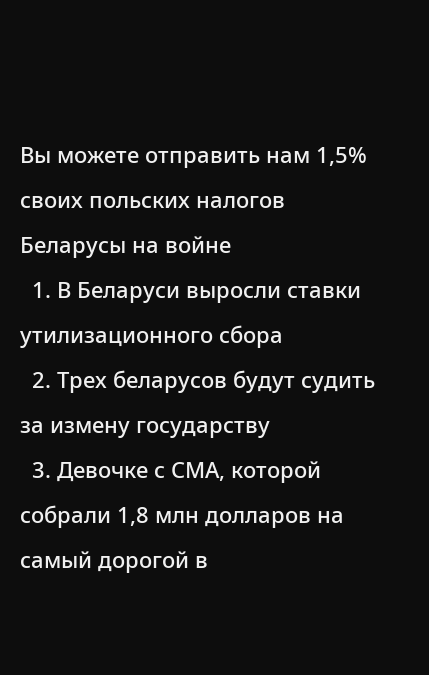Вы можете отправить нам 1,5% своих польских налогов
Беларусы на войне
  1. В Беларуси выросли ставки утилизационного сбора
  2. Трех беларусов будут судить за измену государству
  3. Девочке с СМА, которой собрали 1,8 млн долларов на самый дорогой в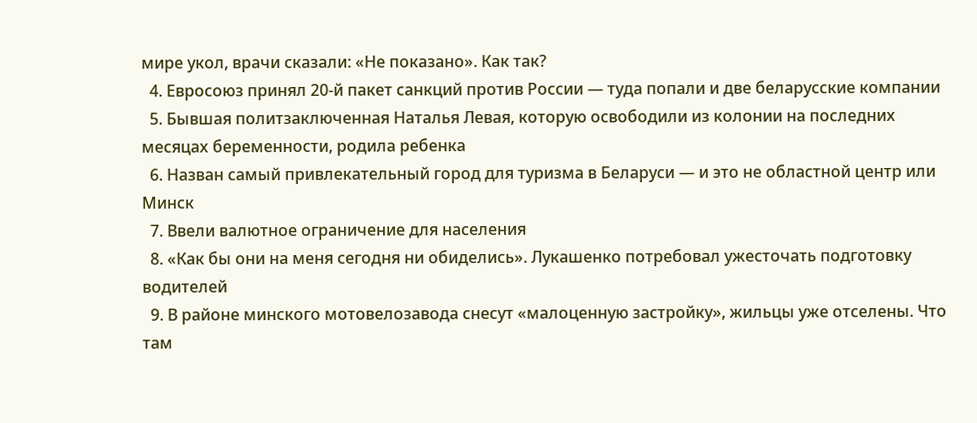мире укол, врачи сказали: «Не показано». Как так?
  4. Евросоюз принял 20-й пакет санкций против России — туда попали и две беларусские компании
  5. Бывшая политзаключенная Наталья Левая, которую освободили из колонии на последних месяцах беременности, родила ребенка
  6. Назван самый привлекательный город для туризма в Беларуси — и это не областной центр или Минск
  7. Ввели валютное ограничение для населения
  8. «Как бы они на меня сегодня ни обиделись». Лукашенко потребовал ужесточать подготовку водителей
  9. В районе минского мотовелозавода снесут «малоценную застройку», жильцы уже отселены. Что там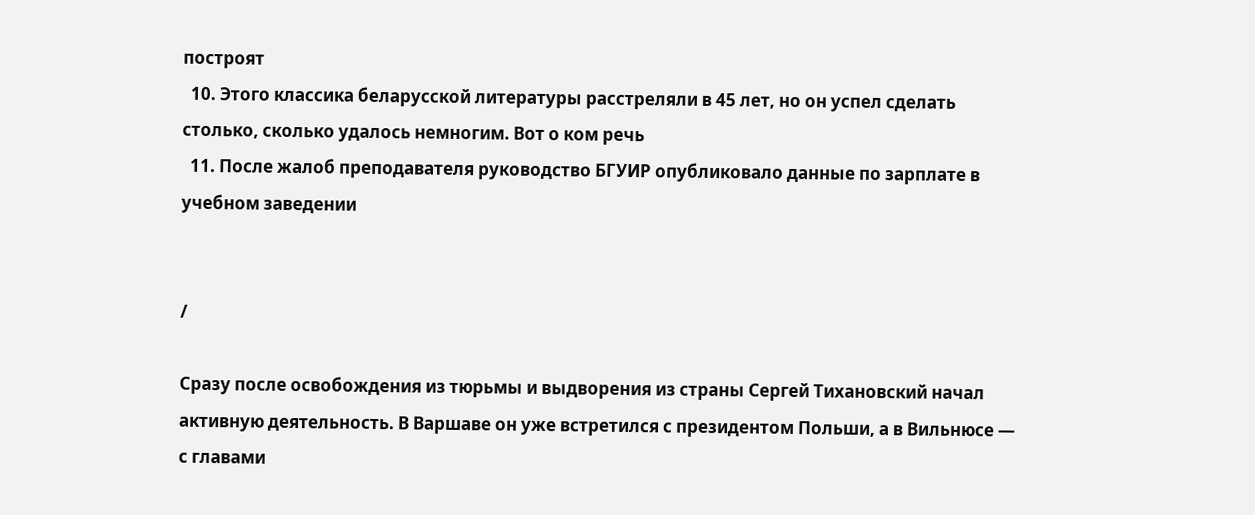построят
  10. Этого классика беларусской литературы расстреляли в 45 лет, но он успел сделать столько, сколько удалось немногим. Вот о ком речь
  11. После жалоб преподавателя руководство БГУИР опубликовало данные по зарплате в учебном заведении


/

Сразу после освобождения из тюрьмы и выдворения из страны Сергей Тихановский начал активную деятельность. В Варшаве он уже встретился с президентом Польши, а в Вильнюсе — с главами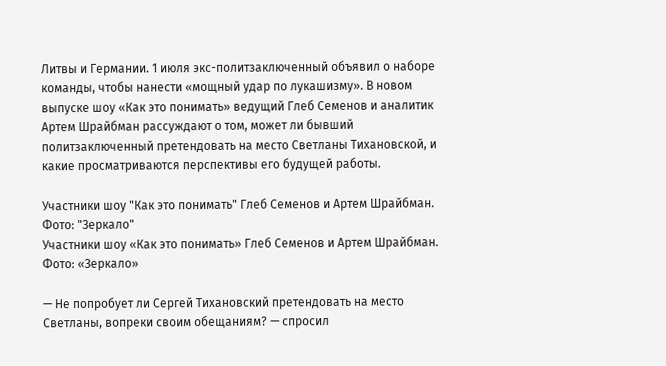Литвы и Германии. 1 июля экс-политзаключенный объявил о наборе команды, чтобы нанести «мощный удар по лукашизму». В новом выпуске шоу «Как это понимать» ведущий Глеб Семенов и аналитик Артем Шрайбман рассуждают о том, может ли бывший политзаключенный претендовать на место Светланы Тихановской, и какие просматриваются перспективы его будущей работы.

Участники шоу "Как это понимать" Глеб Семенов и Артем Шрайбман. Фото: "Зеркало"
Участники шоу «Как это понимать» Глеб Семенов и Артем Шрайбман. Фото: «Зеркало»

— Не попробует ли Сергей Тихановский претендовать на место Светланы, вопреки своим обещаниям? — спросил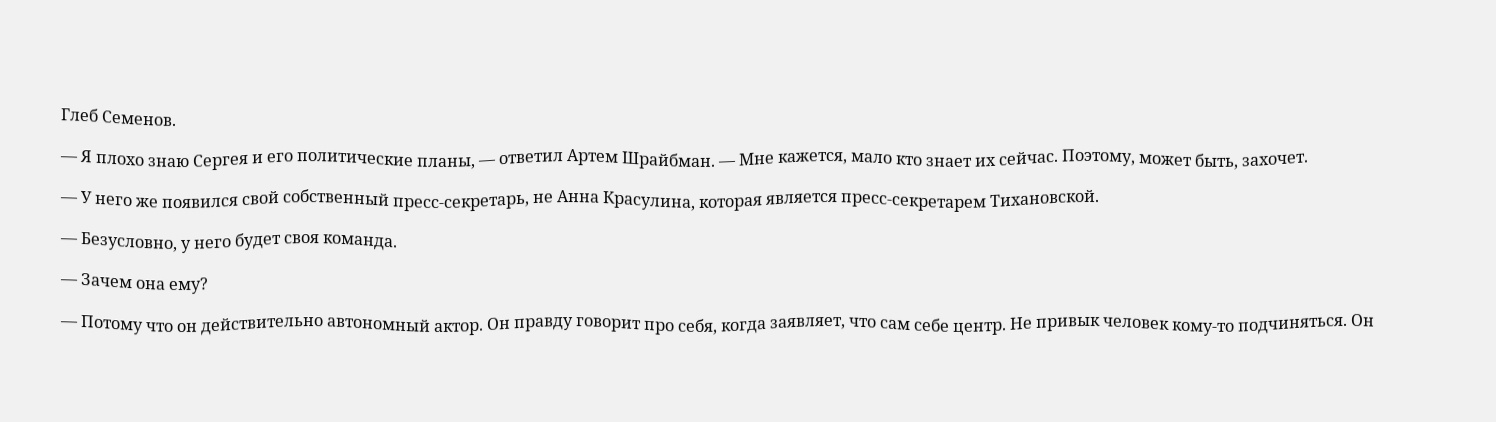Глеб Семенов.

— Я плохо знаю Сергея и его политические планы, — ответил Артем Шрайбман. — Мне кажется, мало кто знает их сейчас. Поэтому, может быть, захочет.

— У него же появился свой собственный пресс-секретарь, не Анна Красулина, которая является пресс-секретарем Тихановской.

— Безусловно, у него будет своя команда.

— Зачем она ему?

— Потому что он действительно автономный актор. Он правду говорит про себя, когда заявляет, что сам себе центр. Не привык человек кому-то подчиняться. Он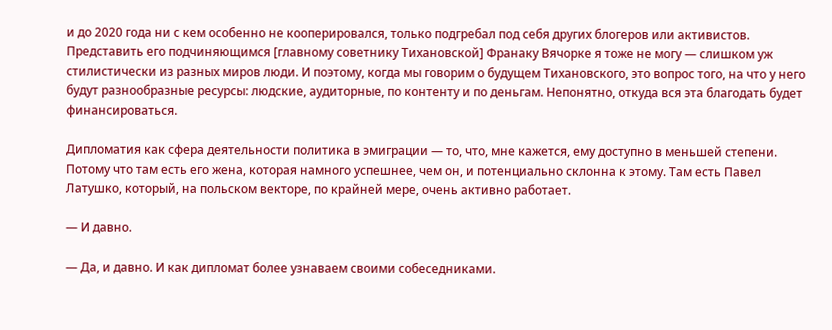и до 2020 года ни с кем особенно не кооперировался, только подгребал под себя других блогеров или активистов. Представить его подчиняющимся [главному советнику Тихановской] Франаку Вячорке я тоже не могу — слишком уж стилистически из разных миров люди. И поэтому, когда мы говорим о будущем Тихановского, это вопрос того, на что у него будут разнообразные ресурсы: людские, аудиторные, по контенту и по деньгам. Непонятно, откуда вся эта благодать будет финансироваться.

Дипломатия как сфера деятельности политика в эмиграции — то, что, мне кажется, ему доступно в меньшей степени. Потому что там есть его жена, которая намного успешнее, чем он, и потенциально склонна к этому. Там есть Павел Латушко, который, на польском векторе, по крайней мере, очень активно работает.

— И давно.

— Да, и давно. И как дипломат более узнаваем своими собеседниками.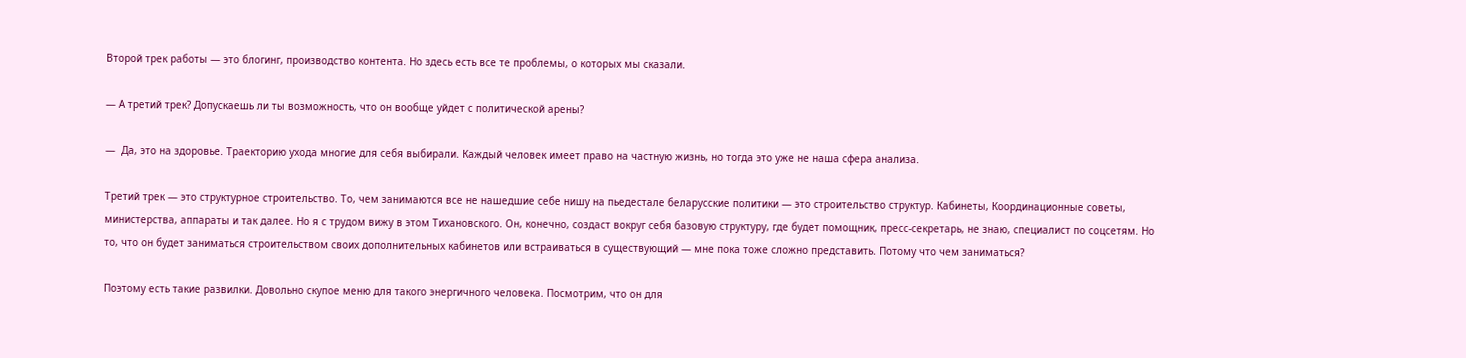Второй трек работы — это блогинг, производство контента. Но здесь есть все те проблемы, о которых мы сказали.

— А третий трек? Допускаешь ли ты возможность, что он вообще уйдет с политической арены?

—  Да, это на здоровье. Траекторию ухода многие для себя выбирали. Каждый человек имеет право на частную жизнь, но тогда это уже не наша сфера анализа.

Третий трек — это структурное строительство. То, чем занимаются все не нашедшие себе нишу на пьедестале беларусские политики — это строительство структур. Кабинеты, Координационные советы, министерства, аппараты и так далее. Но я с трудом вижу в этом Тихановского. Он, конечно, создаст вокруг себя базовую структуру, где будет помощник, пресс-секретарь, не знаю, специалист по соцсетям. Но то, что он будет заниматься строительством своих дополнительных кабинетов или встраиваться в существующий — мне пока тоже сложно представить. Потому что чем заниматься?

Поэтому есть такие развилки. Довольно скупое меню для такого энергичного человека. Посмотрим, что он для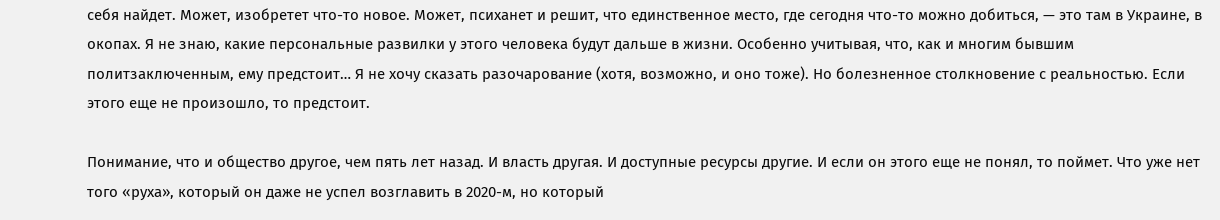себя найдет. Может, изобретет что-то новое. Может, психанет и решит, что единственное место, где сегодня что-то можно добиться, — это там в Украине, в окопах. Я не знаю, какие персональные развилки у этого человека будут дальше в жизни. Особенно учитывая, что, как и многим бывшим политзаключенным, ему предстоит… Я не хочу сказать разочарование (хотя, возможно, и оно тоже). Но болезненное столкновение с реальностью. Если этого еще не произошло, то предстоит.

Понимание, что и общество другое, чем пять лет назад. И власть другая. И доступные ресурсы другие. И если он этого еще не понял, то поймет. Что уже нет того «руха», который он даже не успел возглавить в 2020-м, но который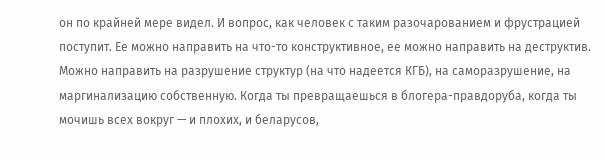он по крайней мере видел. И вопрос, как человек с таким разочарованием и фрустрацией поступит. Ее можно направить на что-то конструктивное, ее можно направить на деструктив. Можно направить на разрушение структур (на что надеется КГБ), на саморазрушение, на маргинализацию собственную. Когда ты превращаешься в блогера-правдоруба, когда ты мочишь всех вокруг — и плохих, и беларусов,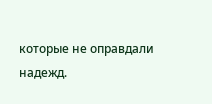которые не оправдали надежд.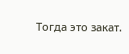Тогда это закат.